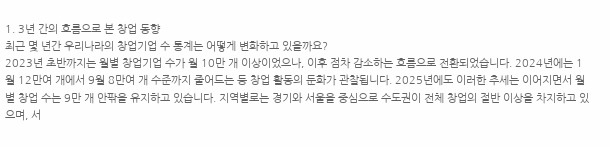1. 3년 간의 흐름으로 본 창업 동향
최근 몇 년간 우리나라의 창업기업 수 통계는 어떻게 변화하고 있을까요?
2023년 초반까지는 월별 창업기업 수가 월 10만 개 이상이었으나, 이후 점차 감소하는 흐름으로 전환되었습니다. 2024년에는 1월 12만여 개에서 9월 8만여 개 수준까지 줄어드는 등 창업 활동의 둔화가 관찰됩니다. 2025년에도 이러한 추세는 이어지면서 월별 창업 수는 9만 개 안팎을 유지하고 있습니다. 지역별로는 경기와 서울을 중심으로 수도권이 전체 창업의 절반 이상을 차지하고 있으며, 서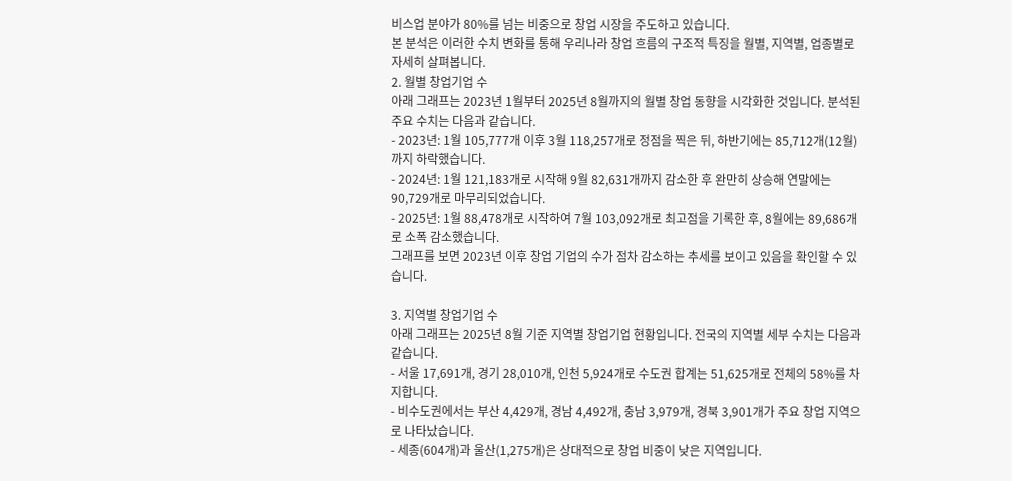비스업 분야가 80%를 넘는 비중으로 창업 시장을 주도하고 있습니다.
본 분석은 이러한 수치 변화를 통해 우리나라 창업 흐름의 구조적 특징을 월별, 지역별, 업종별로 자세히 살펴봅니다.
2. 월별 창업기업 수
아래 그래프는 2023년 1월부터 2025년 8월까지의 월별 창업 동향을 시각화한 것입니다. 분석된 주요 수치는 다음과 같습니다.
- 2023년: 1월 105,777개 이후 3월 118,257개로 정점을 찍은 뒤, 하반기에는 85,712개(12월)까지 하락했습니다.
- 2024년: 1월 121,183개로 시작해 9월 82,631개까지 감소한 후 완만히 상승해 연말에는 90,729개로 마무리되었습니다.
- 2025년: 1월 88,478개로 시작하여 7월 103,092개로 최고점을 기록한 후, 8월에는 89,686개로 소폭 감소했습니다.
그래프를 보면 2023년 이후 창업 기업의 수가 점차 감소하는 추세를 보이고 있음을 확인할 수 있습니다.

3. 지역별 창업기업 수
아래 그래프는 2025년 8월 기준 지역별 창업기업 현황입니다. 전국의 지역별 세부 수치는 다음과 같습니다.
- 서울 17,691개, 경기 28,010개, 인천 5,924개로 수도권 합계는 51,625개로 전체의 58%를 차지합니다.
- 비수도권에서는 부산 4,429개, 경남 4,492개, 충남 3,979개, 경북 3,901개가 주요 창업 지역으로 나타났습니다.
- 세종(604개)과 울산(1,275개)은 상대적으로 창업 비중이 낮은 지역입니다.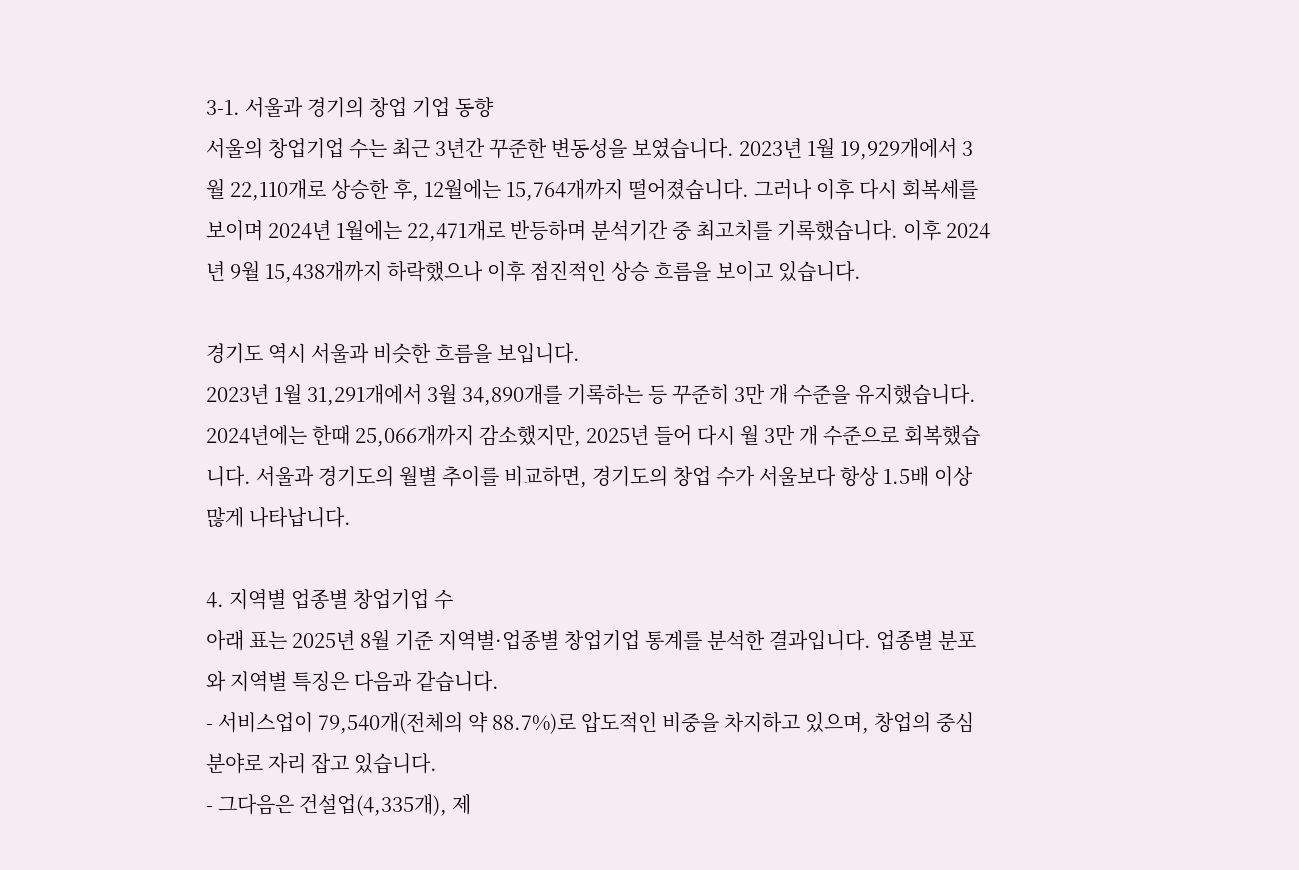3-1. 서울과 경기의 창업 기업 동향
서울의 창업기업 수는 최근 3년간 꾸준한 변동성을 보였습니다. 2023년 1월 19,929개에서 3월 22,110개로 상승한 후, 12월에는 15,764개까지 떨어졌습니다. 그러나 이후 다시 회복세를 보이며 2024년 1월에는 22,471개로 반등하며 분석기간 중 최고치를 기록했습니다. 이후 2024년 9월 15,438개까지 하락했으나 이후 점진적인 상승 흐름을 보이고 있습니다.

경기도 역시 서울과 비슷한 흐름을 보입니다.
2023년 1월 31,291개에서 3월 34,890개를 기록하는 등 꾸준히 3만 개 수준을 유지했습니다. 2024년에는 한때 25,066개까지 감소했지만, 2025년 들어 다시 월 3만 개 수준으로 회복했습니다. 서울과 경기도의 월별 추이를 비교하면, 경기도의 창업 수가 서울보다 항상 1.5배 이상 많게 나타납니다.

4. 지역별 업종별 창업기업 수
아래 표는 2025년 8월 기준 지역별·업종별 창업기업 통계를 분석한 결과입니다. 업종별 분포와 지역별 특징은 다음과 같습니다.
- 서비스업이 79,540개(전체의 약 88.7%)로 압도적인 비중을 차지하고 있으며, 창업의 중심 분야로 자리 잡고 있습니다.
- 그다음은 건설업(4,335개), 제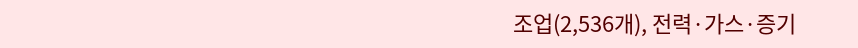조업(2,536개), 전력·가스·증기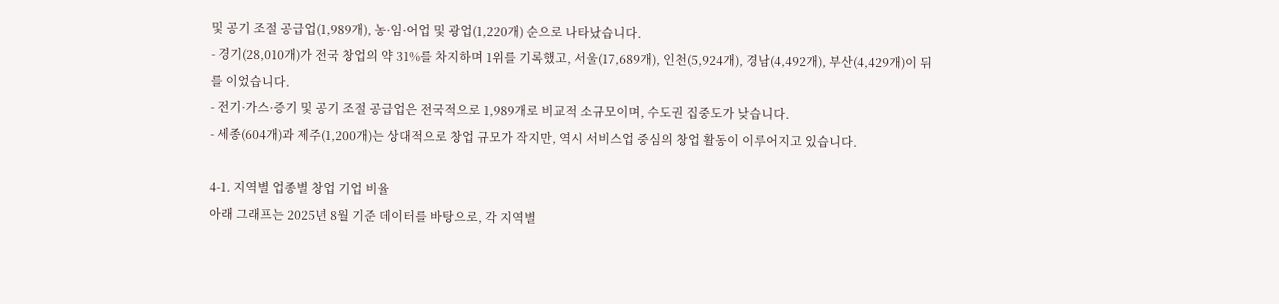및 공기 조절 공급업(1,989개), 농·임·어업 및 광업(1,220개) 순으로 나타났습니다.
- 경기(28,010개)가 전국 창업의 약 31%를 차지하며 1위를 기록했고, 서울(17,689개), 인천(5,924개), 경남(4,492개), 부산(4,429개)이 뒤를 이었습니다.
- 전기·가스·증기 및 공기 조절 공급업은 전국적으로 1,989개로 비교적 소규모이며, 수도권 집중도가 낮습니다.
- 세종(604개)과 제주(1,200개)는 상대적으로 창업 규모가 작지만, 역시 서비스업 중심의 창업 활동이 이루어지고 있습니다.

4-1. 지역별 업종별 창업 기업 비율
아래 그래프는 2025년 8월 기준 데이터를 바탕으로, 각 지역별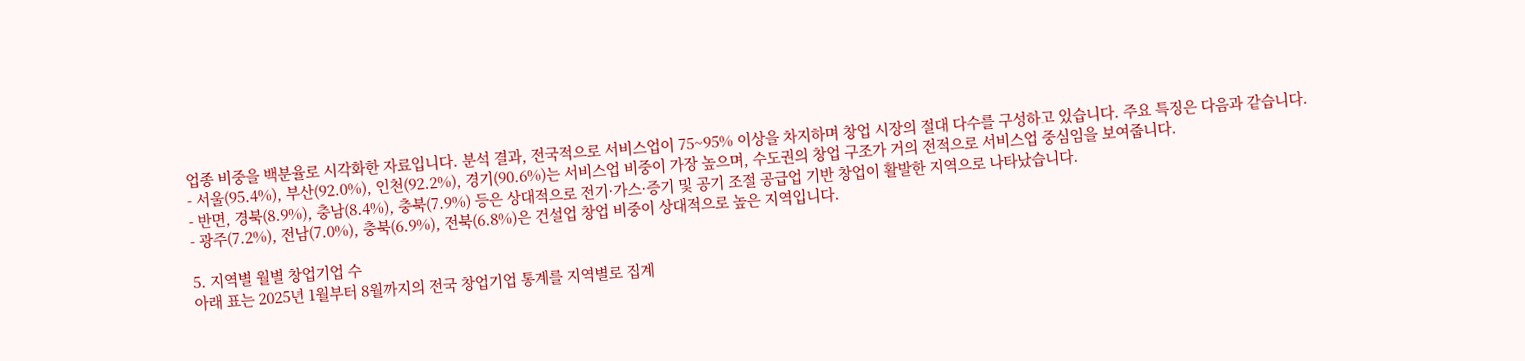업종 비중을 백분율로 시각화한 자료입니다. 분석 결과, 전국적으로 서비스업이 75~95% 이상을 차지하며 창업 시장의 절대 다수를 구성하고 있습니다. 주요 특징은 다음과 같습니다.
- 서울(95.4%), 부산(92.0%), 인천(92.2%), 경기(90.6%)는 서비스업 비중이 가장 높으며, 수도권의 창업 구조가 거의 전적으로 서비스업 중심임을 보여줍니다.
- 반면, 경북(8.9%), 충남(8.4%), 충북(7.9%) 등은 상대적으로 전기·가스·증기 및 공기 조절 공급업 기반 창업이 활발한 지역으로 나타났습니다.
- 광주(7.2%), 전남(7.0%), 충북(6.9%), 전북(6.8%)은 건설업 창업 비중이 상대적으로 높은 지역입니다.

5. 지역별 월별 창업기업 수
아래 표는 2025년 1월부터 8월까지의 전국 창업기업 통계를 지역별로 집계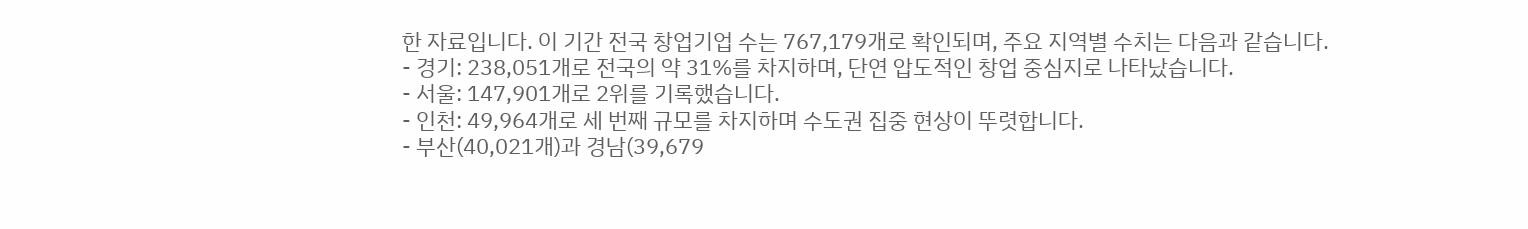한 자료입니다. 이 기간 전국 창업기업 수는 767,179개로 확인되며, 주요 지역별 수치는 다음과 같습니다.
- 경기: 238,051개로 전국의 약 31%를 차지하며, 단연 압도적인 창업 중심지로 나타났습니다.
- 서울: 147,901개로 2위를 기록했습니다.
- 인천: 49,964개로 세 번째 규모를 차지하며 수도권 집중 현상이 뚜렷합니다.
- 부산(40,021개)과 경남(39,679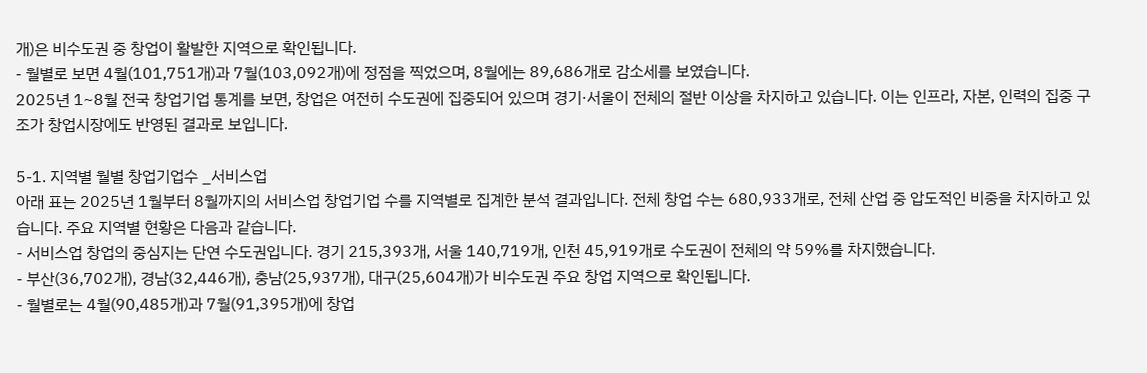개)은 비수도권 중 창업이 활발한 지역으로 확인됩니다.
- 월별로 보면 4월(101,751개)과 7월(103,092개)에 정점을 찍었으며, 8월에는 89,686개로 감소세를 보였습니다.
2025년 1~8월 전국 창업기업 통계를 보면, 창업은 여전히 수도권에 집중되어 있으며 경기·서울이 전체의 절반 이상을 차지하고 있습니다. 이는 인프라, 자본, 인력의 집중 구조가 창업시장에도 반영된 결과로 보입니다.

5-1. 지역별 월별 창업기업수 _서비스업
아래 표는 2025년 1월부터 8월까지의 서비스업 창업기업 수를 지역별로 집계한 분석 결과입니다. 전체 창업 수는 680,933개로, 전체 산업 중 압도적인 비중을 차지하고 있습니다. 주요 지역별 현황은 다음과 같습니다.
- 서비스업 창업의 중심지는 단연 수도권입니다. 경기 215,393개, 서울 140,719개, 인천 45,919개로 수도권이 전체의 약 59%를 차지했습니다.
- 부산(36,702개), 경남(32,446개), 충남(25,937개), 대구(25,604개)가 비수도권 주요 창업 지역으로 확인됩니다.
- 월별로는 4월(90,485개)과 7월(91,395개)에 창업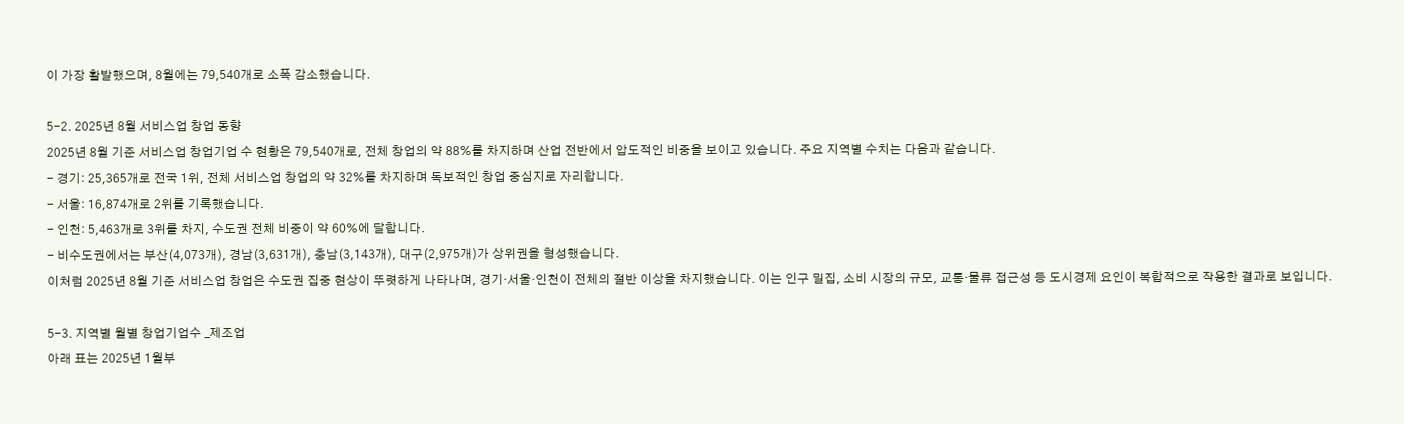이 가장 활발했으며, 8월에는 79,540개로 소폭 감소했습니다.

5-2. 2025년 8월 서비스업 창업 동향
2025년 8월 기준 서비스업 창업기업 수 현황은 79,540개로, 전체 창업의 약 88%를 차지하며 산업 전반에서 압도적인 비중을 보이고 있습니다. 주요 지역별 수치는 다음과 같습니다.
- 경기: 25,365개로 전국 1위, 전체 서비스업 창업의 약 32%를 차지하며 독보적인 창업 중심지로 자리합니다.
- 서울: 16,874개로 2위를 기록했습니다.
- 인천: 5,463개로 3위를 차지, 수도권 전체 비중이 약 60%에 달합니다.
- 비수도권에서는 부산(4,073개), 경남(3,631개), 충남(3,143개), 대구(2,975개)가 상위권을 형성했습니다.
이처럼 2025년 8월 기준 서비스업 창업은 수도권 집중 현상이 뚜렷하게 나타나며, 경기·서울·인천이 전체의 절반 이상을 차지했습니다. 이는 인구 밀집, 소비 시장의 규모, 교통·물류 접근성 등 도시경제 요인이 복합적으로 작용한 결과로 보입니다.

5-3. 지역별 월별 창업기업수 _제조업
아래 표는 2025년 1월부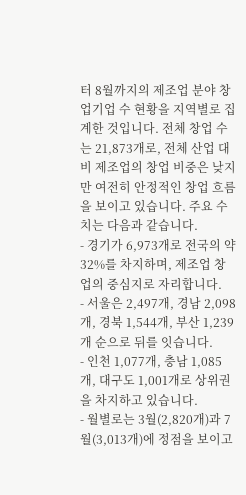터 8월까지의 제조업 분야 창업기업 수 현황을 지역별로 집계한 것입니다. 전체 창업 수는 21,873개로, 전체 산업 대비 제조업의 창업 비중은 낮지만 여전히 안정적인 창업 흐름을 보이고 있습니다. 주요 수치는 다음과 같습니다.
- 경기가 6,973개로 전국의 약 32%를 차지하며, 제조업 창업의 중심지로 자리합니다.
- 서울은 2,497개, 경남 2,098개, 경북 1,544개, 부산 1,239개 순으로 뒤를 잇습니다.
- 인천 1,077개, 충남 1,085개, 대구도 1,001개로 상위권을 차지하고 있습니다.
- 월별로는 3월(2,820개)과 7월(3,013개)에 정점을 보이고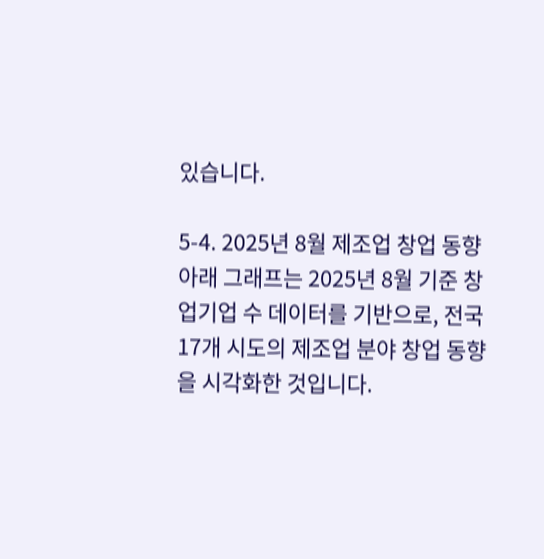있습니다.

5-4. 2025년 8월 제조업 창업 동향
아래 그래프는 2025년 8월 기준 창업기업 수 데이터를 기반으로, 전국 17개 시도의 제조업 분야 창업 동향을 시각화한 것입니다.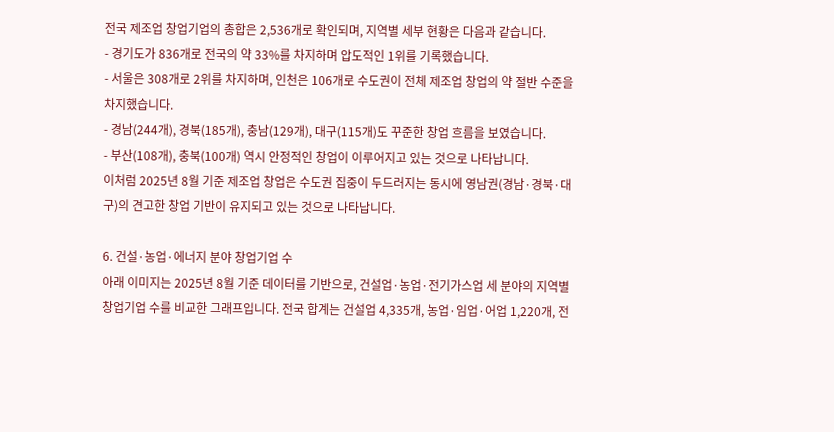전국 제조업 창업기업의 총합은 2,536개로 확인되며, 지역별 세부 현황은 다음과 같습니다.
- 경기도가 836개로 전국의 약 33%를 차지하며 압도적인 1위를 기록했습니다.
- 서울은 308개로 2위를 차지하며, 인천은 106개로 수도권이 전체 제조업 창업의 약 절반 수준을 차지했습니다.
- 경남(244개), 경북(185개), 충남(129개), 대구(115개)도 꾸준한 창업 흐름을 보였습니다.
- 부산(108개), 충북(100개) 역시 안정적인 창업이 이루어지고 있는 것으로 나타납니다.
이처럼 2025년 8월 기준 제조업 창업은 수도권 집중이 두드러지는 동시에 영남권(경남·경북·대구)의 견고한 창업 기반이 유지되고 있는 것으로 나타납니다.

6. 건설·농업·에너지 분야 창업기업 수
아래 이미지는 2025년 8월 기준 데이터를 기반으로, 건설업·농업·전기가스업 세 분야의 지역별 창업기업 수를 비교한 그래프입니다. 전국 합계는 건설업 4,335개, 농업·임업·어업 1,220개, 전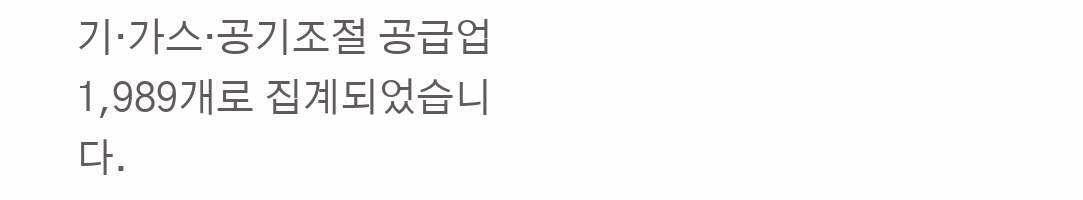기·가스·공기조절 공급업 1,989개로 집계되었습니다.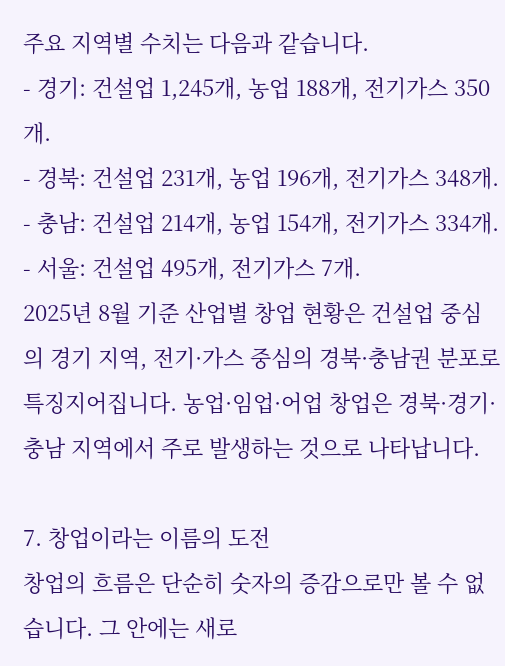주요 지역별 수치는 다음과 같습니다.
- 경기: 건설업 1,245개, 농업 188개, 전기가스 350개.
- 경북: 건설업 231개, 농업 196개, 전기가스 348개.
- 충남: 건설업 214개, 농업 154개, 전기가스 334개.
- 서울: 건설업 495개, 전기가스 7개.
2025년 8월 기준 산업별 창업 현황은 건설업 중심의 경기 지역, 전기·가스 중심의 경북·충남권 분포로 특징지어집니다. 농업·임업·어업 창업은 경북·경기·충남 지역에서 주로 발생하는 것으로 나타납니다.

7. 창업이라는 이름의 도전
창업의 흐름은 단순히 숫자의 증감으로만 볼 수 없습니다. 그 안에는 새로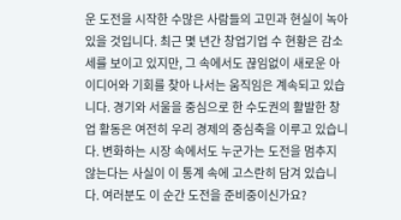운 도전을 시작한 수많은 사람들의 고민과 현실이 녹아 있을 것입니다. 최근 몇 년간 창업기업 수 현황은 감소세를 보이고 있지만, 그 속에서도 끊임없이 새로운 아이디어와 기회를 찾아 나서는 움직임은 계속되고 있습니다. 경기와 서울을 중심으로 한 수도권의 활발한 창업 활동은 여전히 우리 경제의 중심축을 이루고 있습니다. 변화하는 시장 속에서도 누군가는 도전을 멈추지 않는다는 사실이 이 통계 속에 고스란히 담겨 있습니다. 여러분도 이 순간 도전을 준비중이신가요?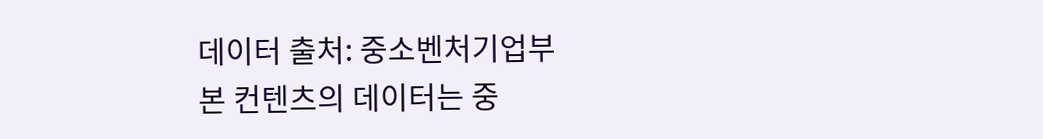데이터 출처: 중소벤처기업부
본 컨텐츠의 데이터는 중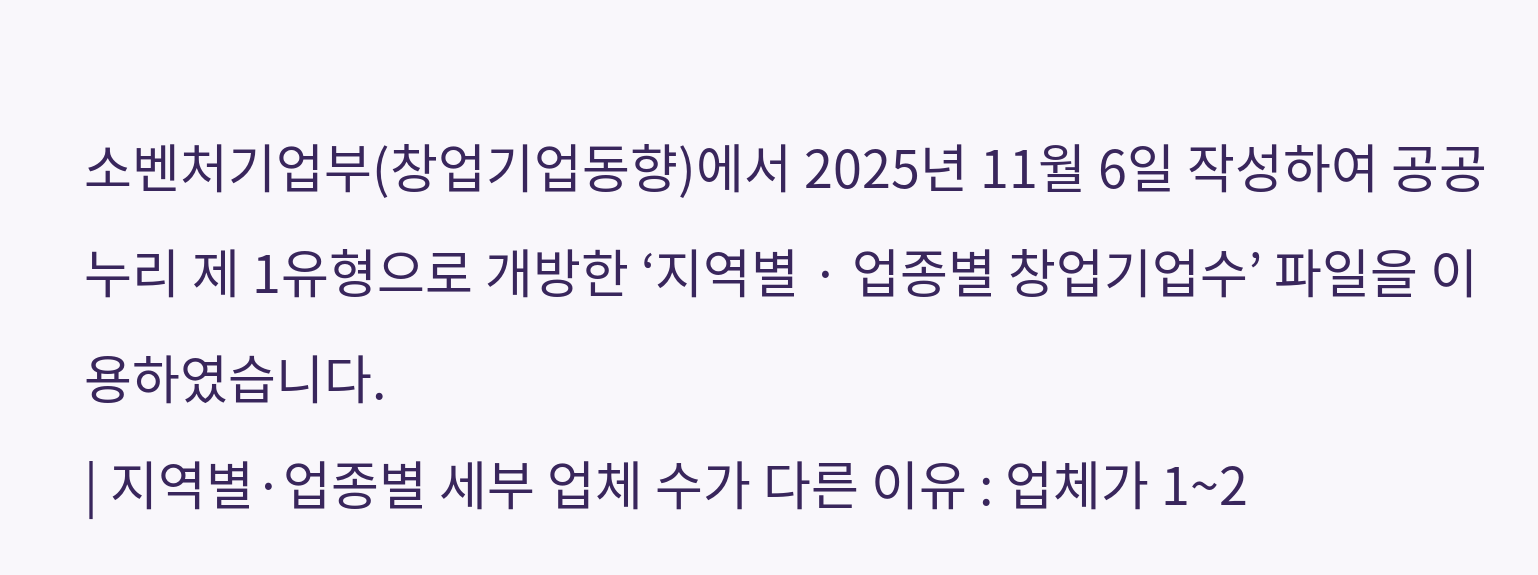소벤처기업부(창업기업동향)에서 2025년 11월 6일 작성하여 공공누리 제 1유형으로 개방한 ‘지역별 · 업종별 창업기업수’ 파일을 이용하였습니다.
| 지역별·업종별 세부 업체 수가 다른 이유 : 업체가 1~2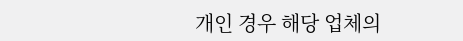개인 경우 해당 업체의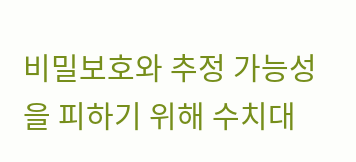비밀보호와 추정 가능성을 피하기 위해 수치대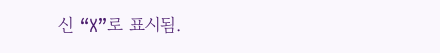신 “X”로 표시됨.